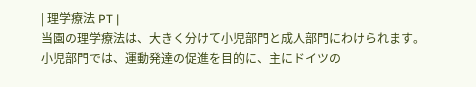| 理学療法 PT |
当園の理学療法は、大きく分けて小児部門と成人部門にわけられます。
小児部門では、運動発達の促進を目的に、主にドイツの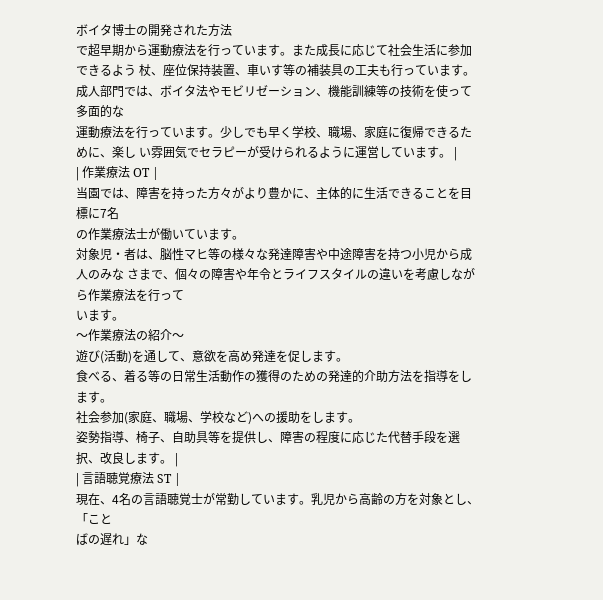ボイタ博士の開発された方法
で超早期から運動療法を行っています。また成長に応じて社会生活に参加できるよう 杖、座位保持装置、車いす等の補装具の工夫も行っています。
成人部門では、ボイタ法やモビリゼーション、機能訓練等の技術を使って多面的な
運動療法を行っています。少しでも早く学校、職場、家庭に復帰できるために、楽し い雰囲気でセラピーが受けられるように運営しています。 |
| 作業療法 OT |
当園では、障害を持った方々がより豊かに、主体的に生活できることを目標に7名
の作業療法士が働いています。
対象児・者は、脳性マヒ等の様々な発達障害や中途障害を持つ小児から成人のみな さまで、個々の障害や年令とライフスタイルの違いを考慮しながら作業療法を行って
います。
〜作業療法の紹介〜
遊び(活動)を通して、意欲を高め発達を促します。
食べる、着る等の日常生活動作の獲得のための発達的介助方法を指導をします。
社会参加(家庭、職場、学校など)への援助をします。
姿勢指導、椅子、自助具等を提供し、障害の程度に応じた代替手段を選択、改良します。 |
| 言語聴覚療法 ST |
現在、4名の言語聴覚士が常勤しています。乳児から高齢の方を対象とし、「こと
ばの遅れ」な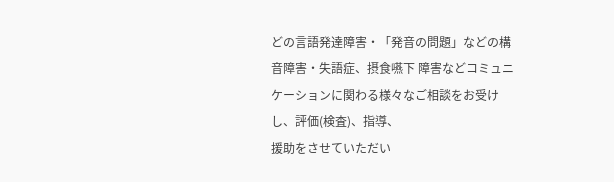どの言語発達障害・「発音の問題」などの構音障害・失語症、摂食嚥下 障害などコミュニケーションに関わる様々なご相談をお受けし、評価(検査)、指導、
援助をさせていただい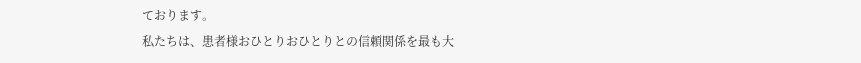ております。
私たちは、患者様おひとりおひとりとの信頼関係を最も大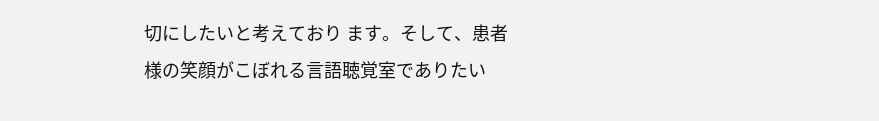切にしたいと考えており ます。そして、患者様の笑顔がこぼれる言語聴覚室でありたい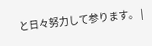と日々努力して参ります。 |